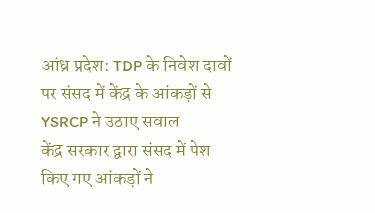आंध्र प्रदेश: TDP के निवेश दावों पर संसद में केंद्र के आंकड़ों से YSRCP ने उठाए सवाल
केंद्र सरकार द्वारा संसद में पेश किए गए आंकड़ों ने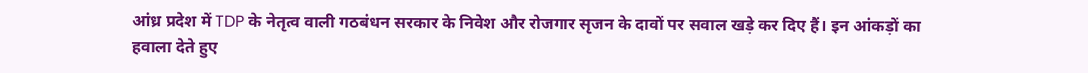आंध्र प्रदेश में TDP के नेतृत्व वाली गठबंधन सरकार के निवेश और रोजगार सृजन के दावों पर सवाल खड़े कर दिए हैं। इन आंकड़ों का हवाला देते हुए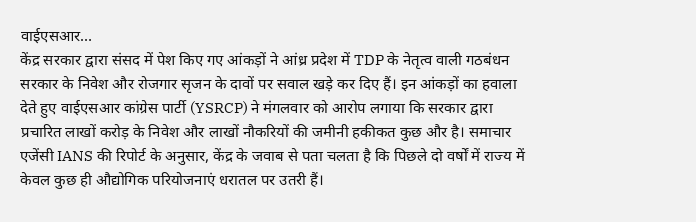वाईएसआर…
केंद्र सरकार द्वारा संसद में पेश किए गए आंकड़ों ने आंध्र प्रदेश में TDP के नेतृत्व वाली गठबंधन सरकार के निवेश और रोजगार सृजन के दावों पर सवाल खड़े कर दिए हैं। इन आंकड़ों का हवाला देते हुए वाईएसआर कांग्रेस पार्टी (YSRCP) ने मंगलवार को आरोप लगाया कि सरकार द्वारा प्रचारित लाखों करोड़ के निवेश और लाखों नौकरियों की जमीनी हकीकत कुछ और है। समाचार एजेंसी IANS की रिपोर्ट के अनुसार, केंद्र के जवाब से पता चलता है कि पिछले दो वर्षों में राज्य में केवल कुछ ही औद्योगिक परियोजनाएं धरातल पर उतरी हैं।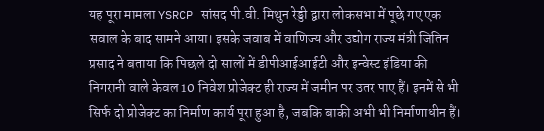यह पूरा मामला YSRCP सांसद पी.वी. मिथुन रेड्डी द्वारा लोकसभा में पूछे गए एक सवाल के बाद सामने आया। इसके जवाब में वाणिज्य और उद्योग राज्य मंत्री जितिन प्रसाद ने बताया कि पिछले दो सालों में डीपीआईआईटी और इन्वेस्ट इंडिया की निगरानी वाले केवल 10 निवेश प्रोजेक्ट ही राज्य में जमीन पर उतर पाए हैं। इनमें से भी सिर्फ दो प्रोजेक्ट का निर्माण कार्य पूरा हुआ है, जबकि बाकी अभी भी निर्माणाधीन हैं।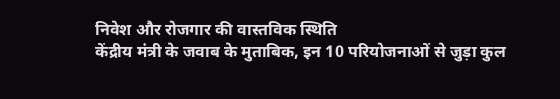निवेश और रोजगार की वास्तविक स्थिति
केंद्रीय मंत्री के जवाब के मुताबिक, इन 10 परियोजनाओं से जुड़ा कुल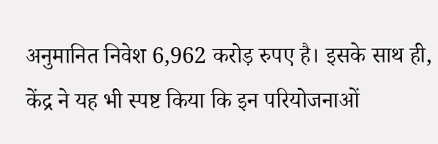अनुमानित निवेश 6,962 करोड़ रुपए है। इसके साथ ही, केंद्र ने यह भी स्पष्ट किया कि इन परियोजनाओं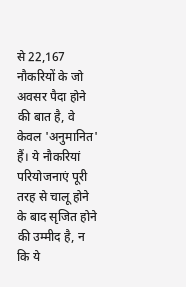से 22,167 नौकरियों के जो अवसर पैदा होने की बात है, वे केवल 'अनुमानित' हैं। ये नौकरियां परियोजनाएं पूरी तरह से चालू होने के बाद सृजित होने की उम्मीद है, न कि ये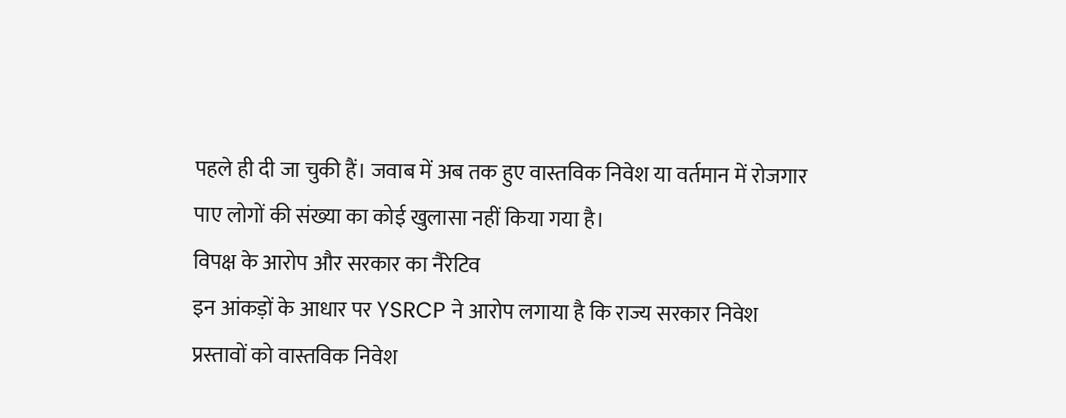पहले ही दी जा चुकी हैं। जवाब में अब तक हुए वास्तविक निवेश या वर्तमान में रोजगार पाए लोगों की संख्या का कोई खुलासा नहीं किया गया है।
विपक्ष के आरोप और सरकार का नैरेटिव
इन आंकड़ों के आधार पर YSRCP ने आरोप लगाया है कि राज्य सरकार निवेश प्रस्तावों को वास्तविक निवेश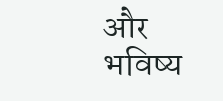और भविष्य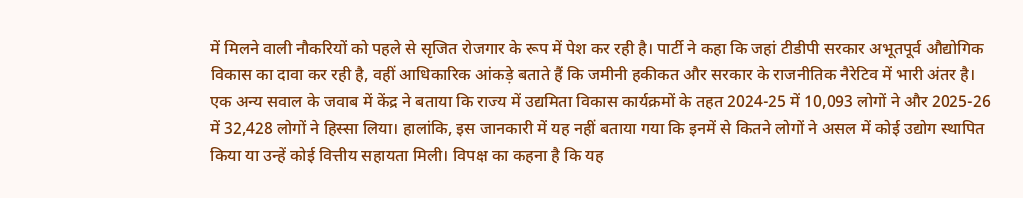में मिलने वाली नौकरियों को पहले से सृजित रोजगार के रूप में पेश कर रही है। पार्टी ने कहा कि जहां टीडीपी सरकार अभूतपूर्व औद्योगिक विकास का दावा कर रही है, वहीं आधिकारिक आंकड़े बताते हैं कि जमीनी हकीकत और सरकार के राजनीतिक नैरेटिव में भारी अंतर है।
एक अन्य सवाल के जवाब में केंद्र ने बताया कि राज्य में उद्यमिता विकास कार्यक्रमों के तहत 2024-25 में 10,093 लोगों ने और 2025-26 में 32,428 लोगों ने हिस्सा लिया। हालांकि, इस जानकारी में यह नहीं बताया गया कि इनमें से कितने लोगों ने असल में कोई उद्योग स्थापित किया या उन्हें कोई वित्तीय सहायता मिली। विपक्ष का कहना है कि यह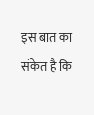इस बात का संकेत है कि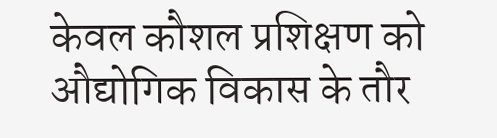केवल कौशल प्रशिक्षण को औद्योगिक विकास के तौर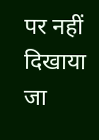पर नहीं दिखाया जा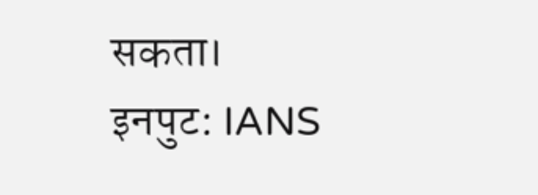सकता।
इनपुट: IANS